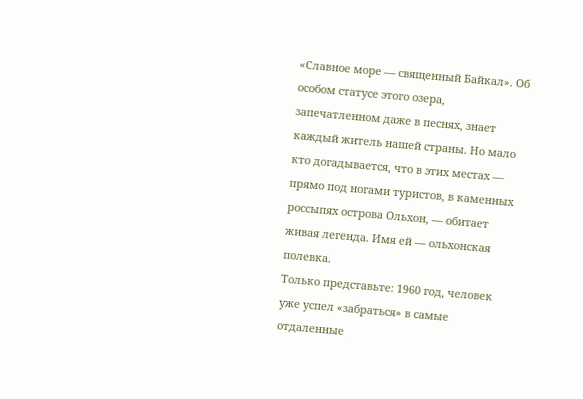«Славное море — священный Байкал». Об особом статусе этого озера, запечатленном даже в песнях, знает каждый житель нашей страны. Но мало кто догадывается, что в этих местах — прямо под ногами туристов, в каменных россыпях острова Ольхон, — обитает живая легенда. Имя ей — ольхонская полевка.
Только представьте: 1960 год, человек уже успел «забраться» в самые отдаленные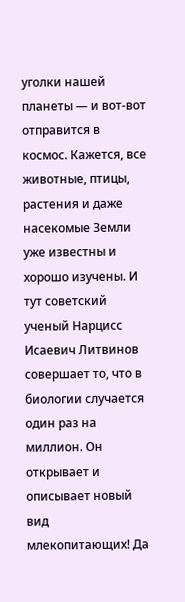уголки нашей планеты — и вот-вот отправится в космос. Кажется, все животные, птицы, растения и даже насекомые Земли уже известны и хорошо изучены. И тут советский ученый Нарцисс Исаевич Литвинов совершает то, что в биологии случается один раз на миллион. Он открывает и описывает новый вид млекопитающих! Да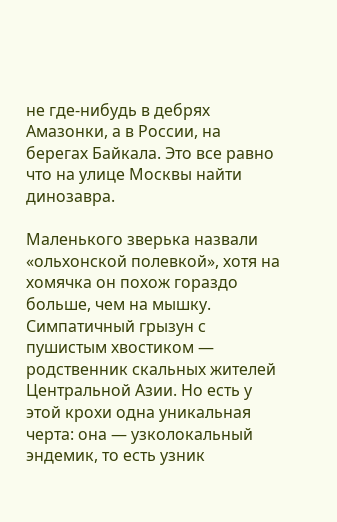не где-нибудь в дебрях Амазонки, а в России, на берегах Байкала. Это все равно что на улице Москвы найти динозавра.

Маленького зверька назвали «ольхонской полевкой», хотя на хомячка он похож гораздо больше, чем на мышку. Симпатичный грызун с пушистым хвостиком — родственник скальных жителей Центральной Азии. Но есть у этой крохи одна уникальная черта: она — узколокальный эндемик, то есть узник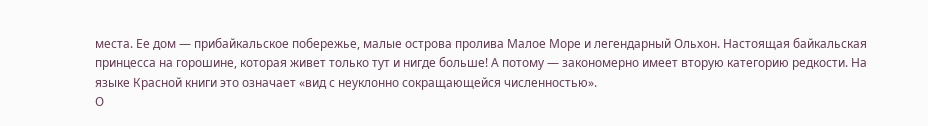места. Ее дом — прибайкальское побережье, малые острова пролива Малое Море и легендарный Ольхон. Настоящая байкальская принцесса на горошине, которая живет только тут и нигде больше! А потому — закономерно имеет вторую категорию редкости. На языке Красной книги это означает «вид с неуклонно сокращающейся численностью».
О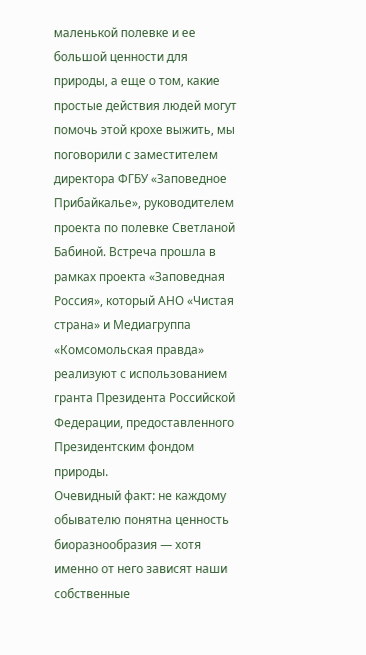маленькой полевке и ее большой ценности для природы, а еще о том, какие простые действия людей могут помочь этой крохе выжить, мы поговорили с заместителем директора ФГБУ «Заповедное Прибайкалье», руководителем проекта по полевке Светланой Бабиной. Встреча прошла в рамках проекта «Заповедная Россия», который АНО «Чистая страна» и Медиагруппа «Комсомольская правда» реализуют с использованием гранта Президента Российской Федерации, предоставленного Президентским фондом природы.
Очевидный факт: не каждому обывателю понятна ценность биоразнообразия — хотя именно от него зависят наши собственные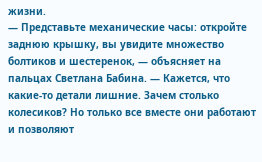жизни.
— Представьте механические часы: откройте заднюю крышку, вы увидите множество болтиков и шестеренок, — объясняет на пальцах Светлана Бабина. — Кажется, что какие-то детали лишние. Зачем столько колесиков? Но только все вместе они работают и позволяют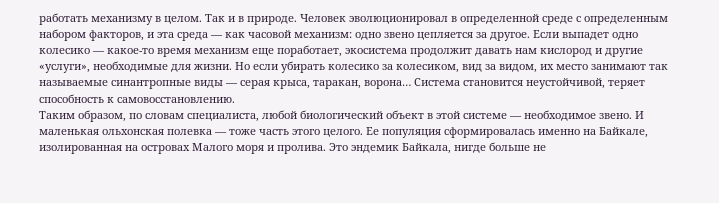работать механизму в целом. Так и в природе. Человек эволюционировал в определенной среде с определенным набором факторов, и эта среда — как часовой механизм: одно звено цепляется за другое. Если выпадет одно колесико — какое-то время механизм еще поработает, экосистема продолжит давать нам кислород и другие «услуги», необходимые для жизни. Но если убирать колесико за колесиком, вид за видом, их место занимают так называемые синантропные виды — серая крыса, таракан, ворона… Система становится неустойчивой, теряет способность к самовосстановлению.
Таким образом, по словам специалиста, любой биологический объект в этой системе — необходимое звено. И маленькая ольхонская полевка — тоже часть этого целого. Ее популяция сформировалась именно на Байкале, изолированная на островах Малого моря и пролива. Это эндемик Байкала, нигде больше не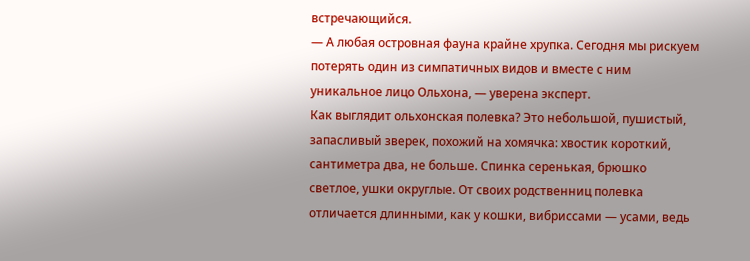встречающийся.
— А любая островная фауна крайне хрупка. Сегодня мы рискуем потерять один из симпатичных видов и вместе с ним уникальное лицо Ольхона, — уверена эксперт.
Как выглядит ольхонская полевка? Это небольшой, пушистый, запасливый зверек, похожий на хомячка: хвостик короткий, сантиметра два, не больше. Спинка серенькая, брюшко светлое, ушки округлые. От своих родственниц полевка отличается длинными, как у кошки, вибриссами — усами, ведь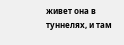живет она в туннелях, и там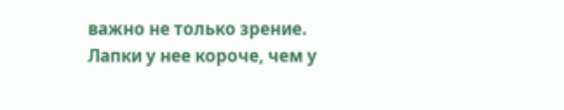важно не только зрение. Лапки у нее короче, чем у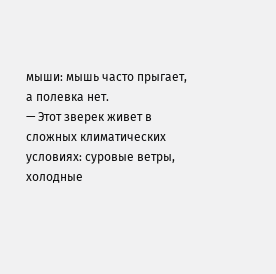мыши: мышь часто прыгает, а полевка нет.
— Этот зверек живет в сложных климатических условиях: суровые ветры, холодные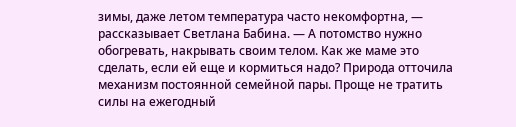зимы, даже летом температура часто некомфортна, — рассказывает Светлана Бабина. — А потомство нужно обогревать, накрывать своим телом. Как же маме это сделать, если ей еще и кормиться надо? Природа отточила механизм постоянной семейной пары. Проще не тратить силы на ежегодный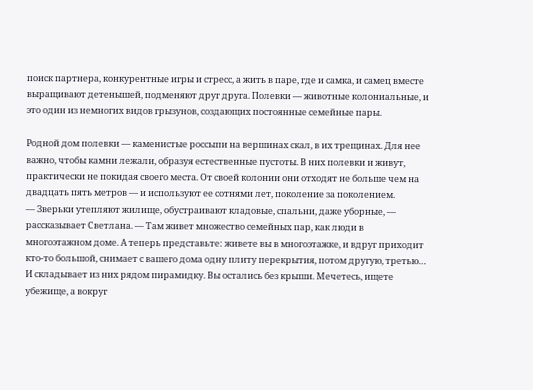поиск партнера, конкурентные игры и стресс, а жить в паре, где и самка, и самец вместе выращивают детенышей, подменяют друг друга. Полевки — животные колониальные, и это один из немногих видов грызунов, создающих постоянные семейные пары.

Родной дом полевки — каменистые россыпи на вершинах скал, в их трещинах. Для нее важно, чтобы камни лежали, образуя естественные пустоты. В них полевки и живут, практически не покидая своего места. От своей колонии они отходят не больше чем на двадцать пять метров — и используют ее сотнями лет, поколение за поколением.
— Зверьки утепляют жилище, обустраивают кладовые, спальни, даже уборные, — рассказывает Светлана. — Там живет множество семейных пар, как люди в многоэтажном доме. А теперь представьте: живете вы в многоэтажке, и вдруг приходит кто-то большой, снимает с вашего дома одну плиту перекрытия, потом другую, третью… И складывает из них рядом пирамидку. Вы остались без крыши. Мечетесь, ищете убежище, а вокруг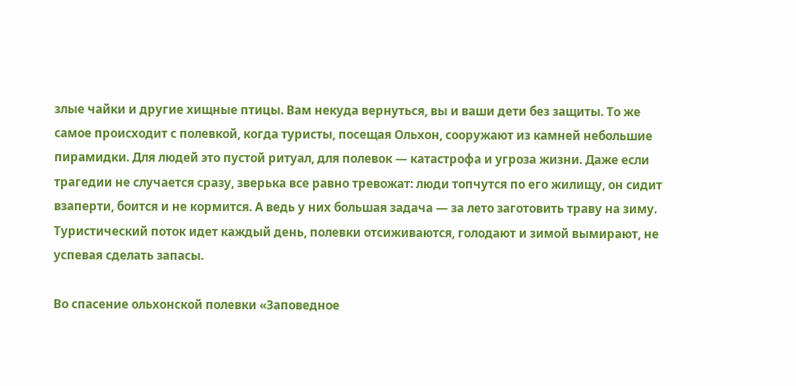злые чайки и другие хищные птицы. Вам некуда вернуться, вы и ваши дети без защиты. То же самое происходит с полевкой, когда туристы, посещая Ольхон, сооружают из камней небольшие пирамидки. Для людей это пустой ритуал, для полевок — катастрофа и угроза жизни. Даже если трагедии не случается сразу, зверька все равно тревожат: люди топчутся по его жилищу, он сидит взаперти, боится и не кормится. А ведь у них большая задача — за лето заготовить траву на зиму. Туристический поток идет каждый день, полевки отсиживаются, голодают и зимой вымирают, не успевая сделать запасы.

Во спасение ольхонской полевки «Заповедное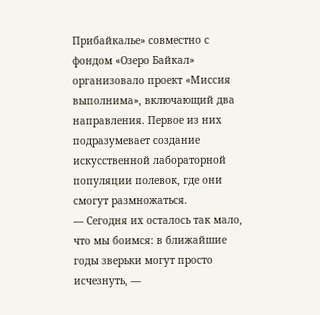Прибайкалье» совместно с фондом «Озеро Байкал» организовало проект «Миссия выполнима», включающий два направления. Первое из них подразумевает создание искусственной лабораторной популяции полевок, где они смогут размножаться.
— Сегодня их осталось так мало, что мы боимся: в ближайшие годы зверьки могут просто исчезнуть, —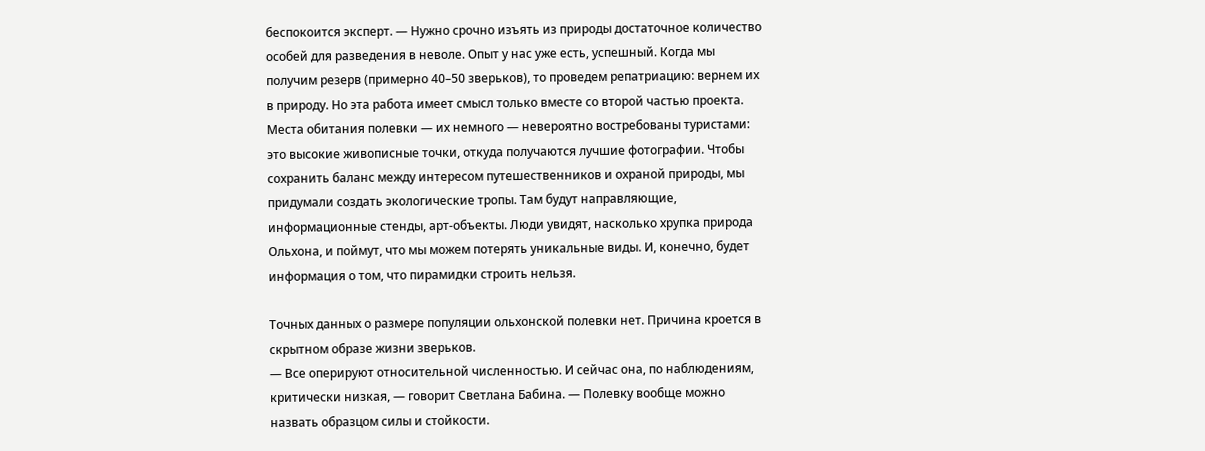беспокоится эксперт. — Нужно срочно изъять из природы достаточное количество особей для разведения в неволе. Опыт у нас уже есть, успешный. Когда мы получим резерв (примерно 40–50 зверьков), то проведем репатриацию: вернем их в природу. Но эта работа имеет смысл только вместе со второй частью проекта. Места обитания полевки — их немного — невероятно востребованы туристами: это высокие живописные точки, откуда получаются лучшие фотографии. Чтобы сохранить баланс между интересом путешественников и охраной природы, мы придумали создать экологические тропы. Там будут направляющие, информационные стенды, арт-объекты. Люди увидят, насколько хрупка природа Ольхона, и поймут, что мы можем потерять уникальные виды. И, конечно, будет информация о том, что пирамидки строить нельзя.

Точных данных о размере популяции ольхонской полевки нет. Причина кроется в скрытном образе жизни зверьков.
— Все оперируют относительной численностью. И сейчас она, по наблюдениям, критически низкая, — говорит Светлана Бабина. — Полевку вообще можно назвать образцом силы и стойкости.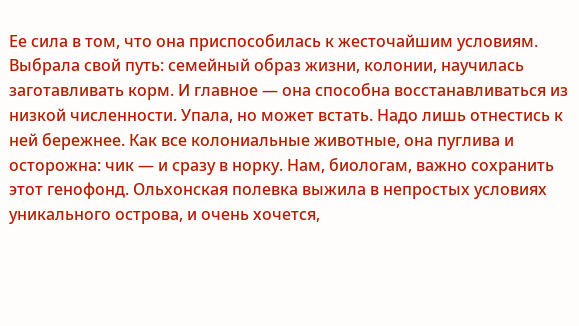Ее сила в том, что она приспособилась к жесточайшим условиям. Выбрала свой путь: семейный образ жизни, колонии, научилась заготавливать корм. И главное — она способна восстанавливаться из низкой численности. Упала, но может встать. Надо лишь отнестись к ней бережнее. Как все колониальные животные, она пуглива и осторожна: чик — и сразу в норку. Нам, биологам, важно сохранить этот генофонд. Ольхонская полевка выжила в непростых условиях уникального острова, и очень хочется,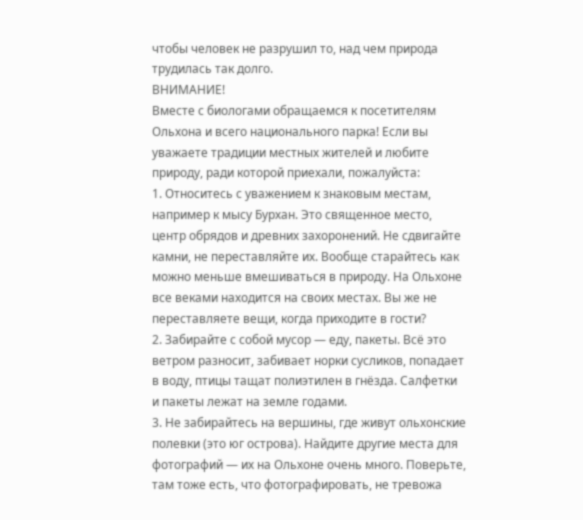чтобы человек не разрушил то, над чем природа трудилась так долго.
ВНИМАНИЕ!
Вместе с биологами обращаемся к посетителям Ольхона и всего национального парка! Если вы уважаете традиции местных жителей и любите природу, ради которой приехали, пожалуйста:
1. Относитесь с уважением к знаковым местам, например к мысу Бурхан. Это священное место, центр обрядов и древних захоронений. Не сдвигайте камни, не переставляйте их. Вообще старайтесь как можно меньше вмешиваться в природу. На Ольхоне все веками находится на своих местах. Вы же не переставляете вещи, когда приходите в гости?
2. Забирайте с собой мусор — еду, пакеты. Всё это ветром разносит, забивает норки сусликов, попадает в воду, птицы тащат полиэтилен в гнёзда. Салфетки и пакеты лежат на земле годами.
3. Не забирайтесь на вершины, где живут ольхонские полевки (это юг острова). Найдите другие места для фотографий — их на Ольхоне очень много. Поверьте, там тоже есть, что фотографировать, не тревожа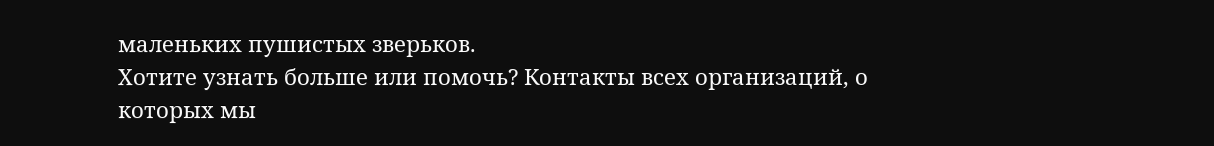маленьких пушистых зверьков.
Хотите узнать больше или помочь? Контакты всех организаций, о которых мы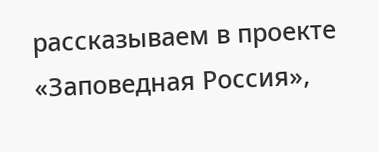рассказываем в проекте «Заповедная Россия»,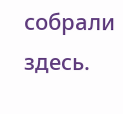собрали здесь.